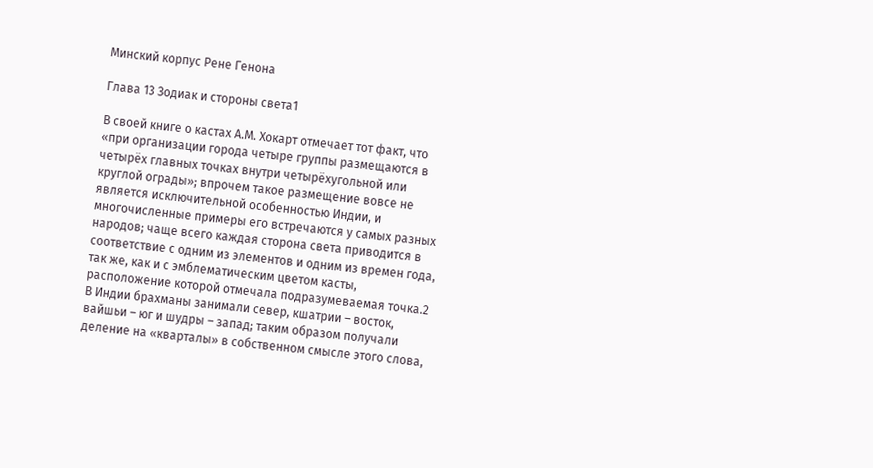Минский корпус Рене Генона

Глава 13 Зодиак и стороны света1

В своей книге о кастах А.М. Хокарт отмечает тот факт, что «при организации города четыре группы размещаются в четырёх главных точках внутри четырёхугольной или круглой ограды»; впрочем такое размещение вовсе не является исключительной особенностью Индии, и многочисленные примеры его встречаются у самых разных народов; чаще всего каждая сторона света приводится в соответствие с одним из элементов и одним из времен года, так же, как и с эмблематическим цветом касты, расположение которой отмечала подразумеваемая точка.2 В Индии брахманы занимали север, кшатрии – восток, вайшьи – юг и шудры – запад; таким образом получали деление на «кварталы» в собственном смысле этого слова,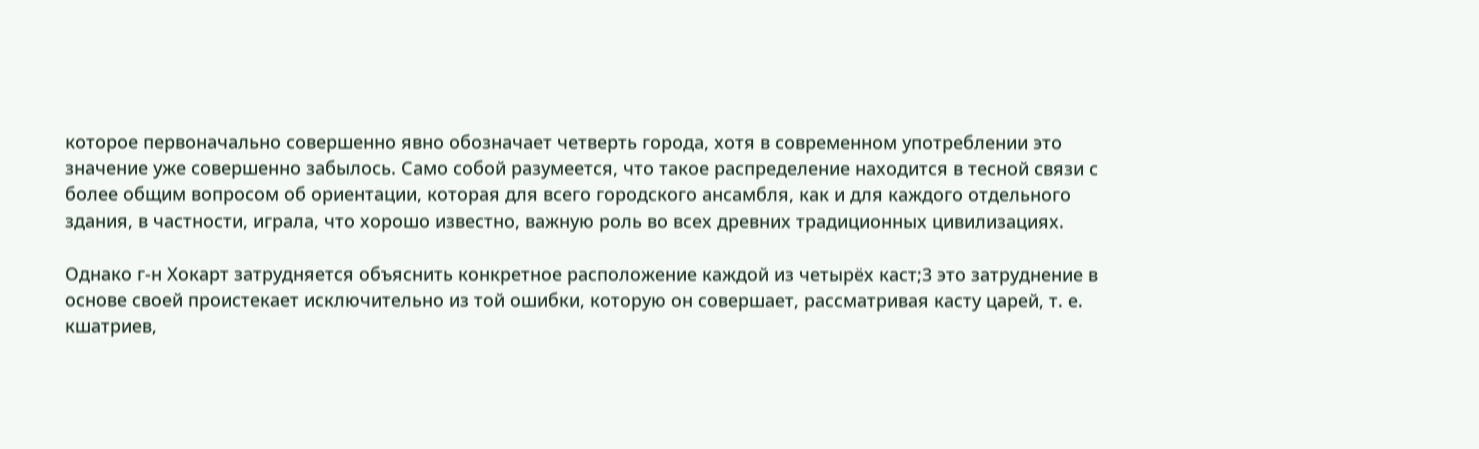которое первоначально совершенно явно обозначает четверть города, хотя в современном употреблении это значение уже совершенно забылось. Само собой разумеется, что такое распределение находится в тесной связи с более общим вопросом об ориентации, которая для всего городского ансамбля, как и для каждого отдельного здания, в частности, играла, что хорошо известно, важную роль во всех древних традиционных цивилизациях.

Однако г-н Хокарт затрудняется объяснить конкретное расположение каждой из четырёх каст;3 это затруднение в основе своей проистекает исключительно из той ошибки, которую он совершает, рассматривая касту царей, т. е. кшатриев,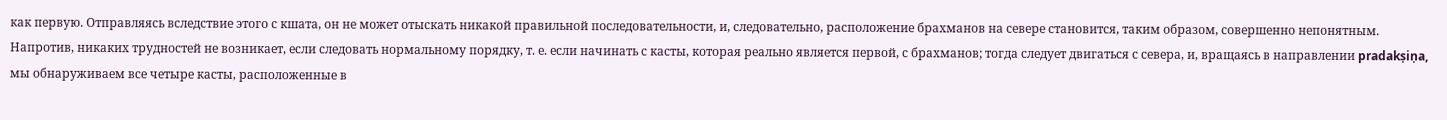как первую. Отправляясь вследствие этого с кшата, он не может отыскать никакой правильной последовательности, и, следовательно, расположение брахманов на севере становится, таким образом, совершенно непонятным. Напротив, никаких трудностей не возникает, если следовать нормальному порядку, т. е. если начинать с касты, которая реально является первой, с брахманов; тогда следует двигаться с севера, и, вращаясь в направлении pradakṣiṇa, мы обнаруживаем все четыре касты, расположенные в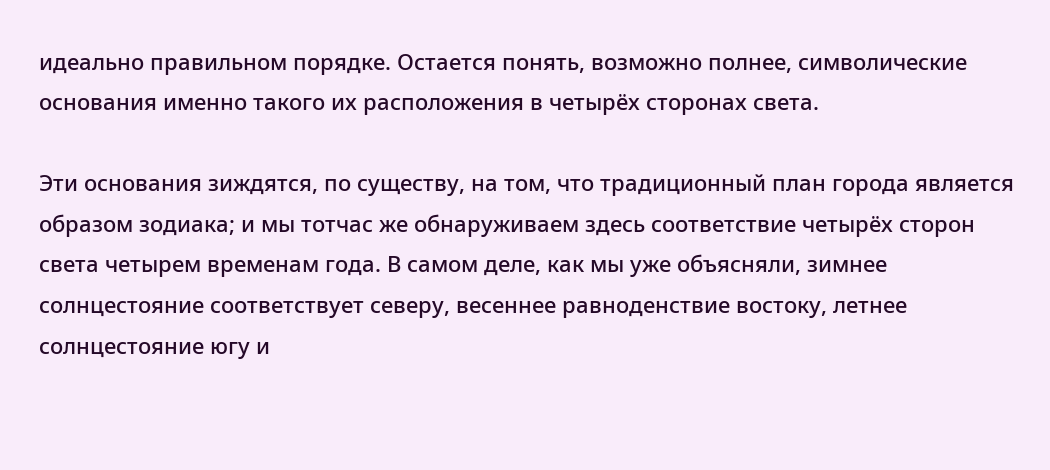идеально правильном порядке. Остается понять, возможно полнее, символические основания именно такого их расположения в четырёх сторонах света.

Эти основания зиждятся, по существу, на том, что традиционный план города является образом зодиака; и мы тотчас же обнаруживаем здесь соответствие четырёх сторон света четырем временам года. В самом деле, как мы уже объясняли, зимнее солнцестояние соответствует северу, весеннее равноденствие востоку, летнее солнцестояние югу и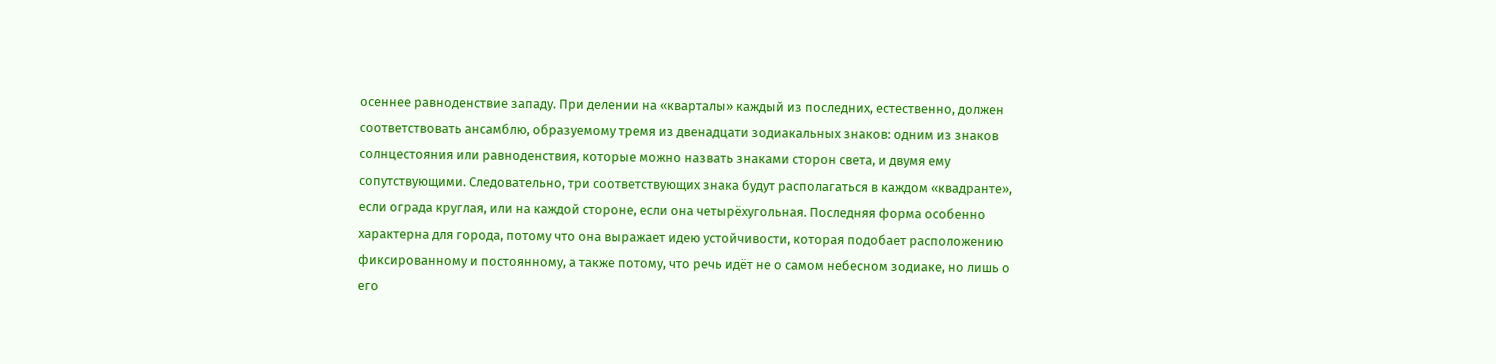осеннее равноденствие западу. При делении на «кварталы» каждый из последних, естественно, должен соответствовать ансамблю, образуемому тремя из двенадцати зодиакальных знаков: одним из знаков солнцестояния или равноденствия, которые можно назвать знаками сторон света, и двумя ему сопутствующими. Следовательно, три соответствующих знака будут располагаться в каждом «квадранте», если ограда круглая, или на каждой стороне, если она четырёхугольная. Последняя форма особенно характерна для города, потому что она выражает идею устойчивости, которая подобает расположению фиксированному и постоянному, а также потому, что речь идёт не о самом небесном зодиаке, но лишь о его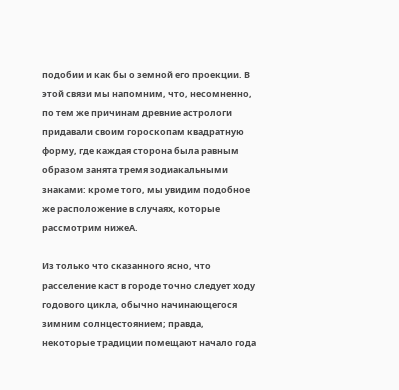подобии и как бы о земной его проекции. В этой связи мы напомним, что, несомненно, по тем же причинам древние астрологи придавали своим гороскопам квадратную форму, где каждая сторона была равным образом занята тремя зодиакальными знаками: кроме того, мы увидим подобное же расположение в случаях, которые рассмотрим нижеА.

Из только что сказанного ясно, что расселение каст в городе точно следует ходу годового цикла, обычно начинающегося зимним солнцестоянием; правда, некоторые традиции помещают начало года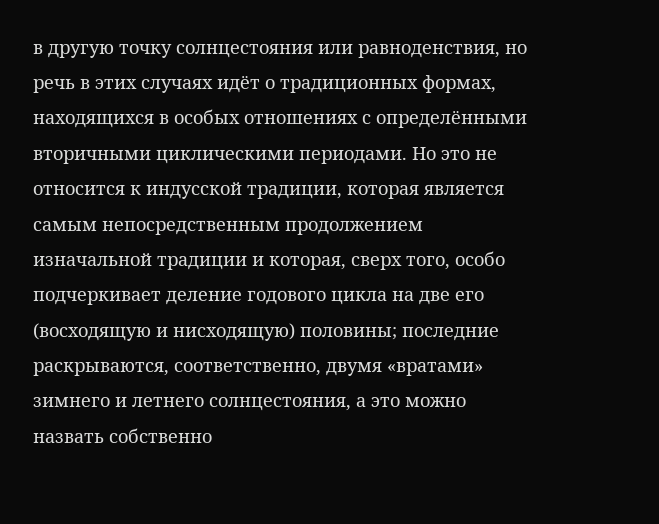в другую точку солнцестояния или равноденствия, но речь в этих случаях идёт о традиционных формах, находящихся в особых отношениях с определёнными вторичными циклическими периодами. Но это не относится к индусской традиции, которая является самым непосредственным продолжением изначальной традиции и которая, сверх того, особо подчеркивает деление годового цикла на две его (восходящую и нисходящую) половины; последние раскрываются, соответственно, двумя «вратами» зимнего и летнего солнцестояния, а это можно назвать собственно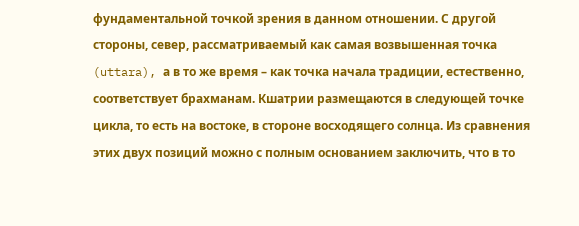фундаментальной точкой зрения в данном отношении. С другой стороны, север, рассматриваемый как самая возвышенная точка (uttara), а в то же время – как точка начала традиции, естественно, соответствует брахманам. Кшатрии размещаются в следующей точке цикла, то есть на востоке, в стороне восходящего солнца. Из сравнения этих двух позиций можно с полным основанием заключить, что в то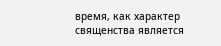время, как характер священства является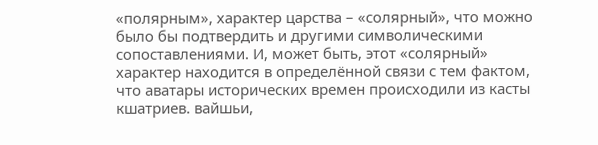«полярным», характер царства – «солярный», что можно было бы подтвердить и другими символическими сопоставлениями. И, может быть, этот «солярный» характер находится в определённой связи с тем фактом, что аватары исторических времен происходили из касты кшатриев. вайшьи,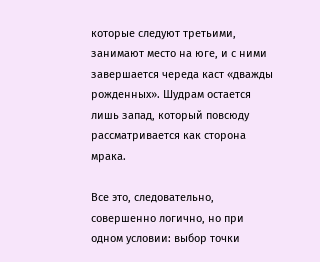которые следуют третьими, занимают место на юге, и с ними завершается череда каст «дважды рожденных». Шудрам остается лишь запад, который повсюду рассматривается как сторона мрака.

Все это, следовательно, совершенно логично, но при одном условии: выбор точки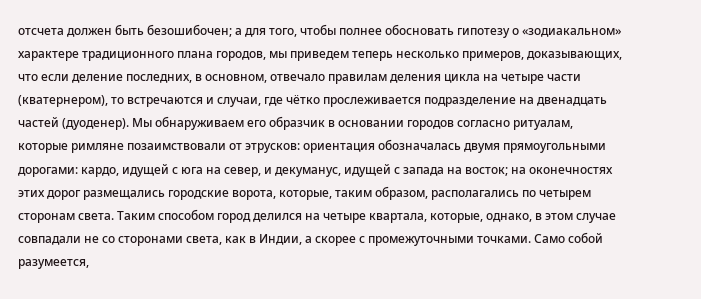отсчета должен быть безошибочен; а для того, чтобы полнее обосновать гипотезу о «зодиакальном» характере традиционного плана городов, мы приведем теперь несколько примеров, доказывающих, что если деление последних, в основном, отвечало правилам деления цикла на четыре части (кватернером), то встречаются и случаи, где чётко прослеживается подразделение на двенадцать частей (дуоденер). Мы обнаруживаем его образчик в основании городов согласно ритуалам, которые римляне позаимствовали от этрусков: ориентация обозначалась двумя прямоугольными дорогами: кардо, идущей с юга на север, и декуманус, идущей с запада на восток; на оконечностях этих дорог размещались городские ворота, которые, таким образом, располагались по четырем сторонам света. Таким способом город делился на четыре квартала, которые, однако, в этом случае совпадали не со сторонами света, как в Индии, а скорее с промежуточными точками. Само собой разумеется,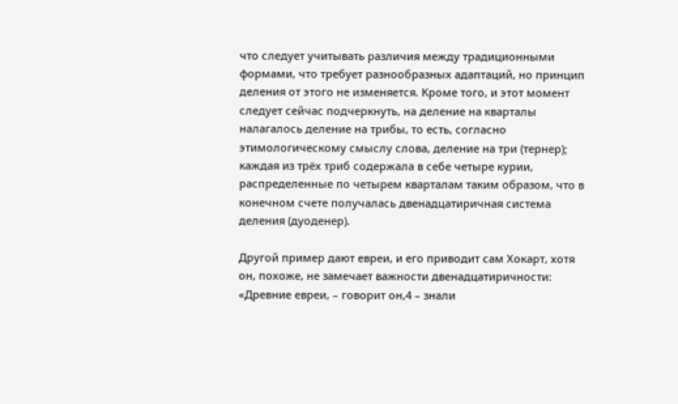что следует учитывать различия между традиционными формами, что требует разнообразных адаптаций, но принцип деления от этого не изменяется. Кроме того, и этот момент следует сейчас подчеркнуть, на деление на кварталы налагалось деление на трибы, то есть, согласно этимологическому смыслу слова, деление на три (тернер); каждая из трёх триб содержала в себе четыре курии, распределенные по четырем кварталам таким образом, что в конечном счете получалась двенадцатиричная система деления (дуоденер).

Другой пример дают евреи, и его приводит сам Хокарт, хотя он, похоже, не замечает важности двенадцатиричности: «Древние евреи, – говорит он,4 – знали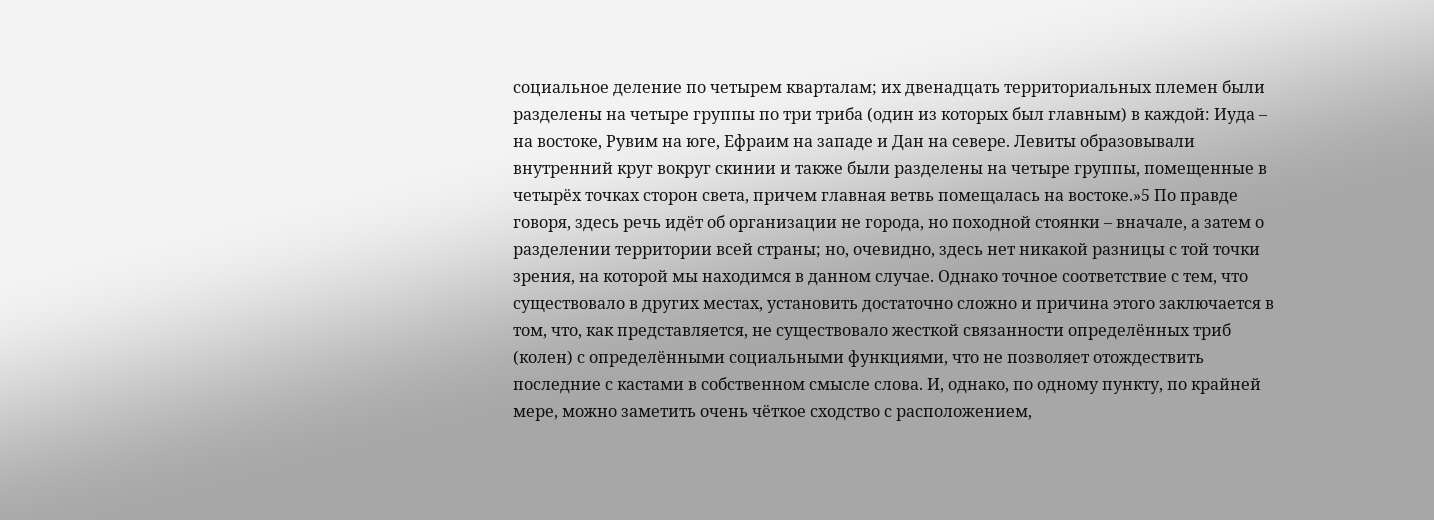социальное деление по четырем кварталам; их двенадцать территориальных племен были разделены на четыре группы по три триба (один из которых был главным) в каждой: Иуда – на востоке, Рувим на юге, Ефраим на западе и Дан на севере. Левиты образовывали внутренний круг вокруг скинии и также были разделены на четыре группы, помещенные в четырёх точках сторон света, причем главная ветвь помещалась на востоке.»5 По правде говоря, здесь речь идёт об организации не города, но походной стоянки – вначале, а затем о разделении территории всей страны; но, очевидно, здесь нет никакой разницы с той точки зрения, на которой мы находимся в данном случае. Однако точное соответствие с тем, что существовало в других местах, установить достаточно сложно и причина этого заключается в том, что, как представляется, не существовало жесткой связанности определённых триб (колен) с определёнными социальными функциями, что не позволяет отождествить последние с кастами в собственном смысле слова. И, однако, по одному пункту, по крайней мере, можно заметить очень чёткое сходство с расположением,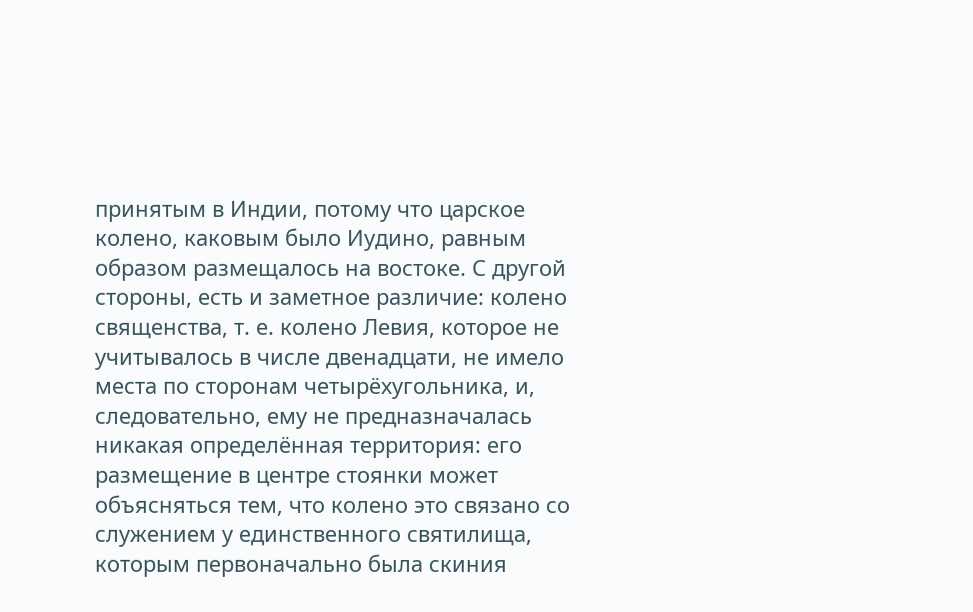принятым в Индии, потому что царское колено, каковым было Иудино, равным образом размещалось на востоке. С другой стороны, есть и заметное различие: колено священства, т. е. колено Левия, которое не учитывалось в числе двенадцати, не имело места по сторонам четырёхугольника, и, следовательно, ему не предназначалась никакая определённая территория: его размещение в центре стоянки может объясняться тем, что колено это связано со служением у единственного святилища, которым первоначально была скиния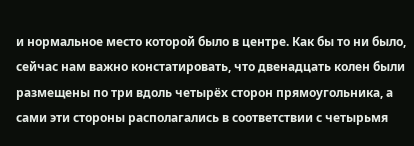и нормальное место которой было в центре. Как бы то ни было, сейчас нам важно констатировать, что двенадцать колен были размещены по три вдоль четырёх сторон прямоугольника, а сами эти стороны располагались в соответствии с четырьмя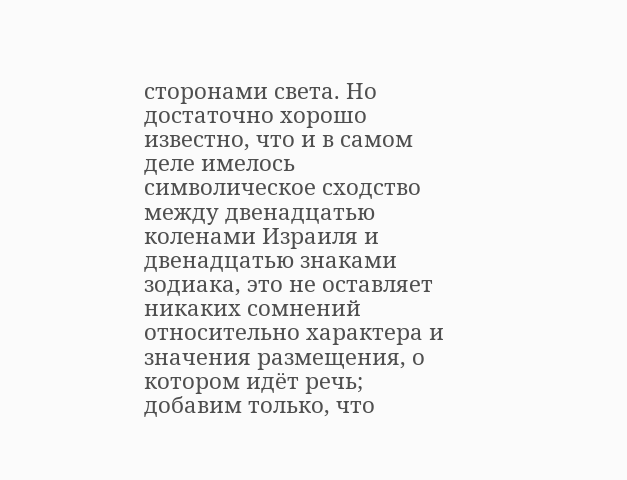сторонами света. Но достаточно хорошо известно, что и в самом деле имелось символическое сходство между двенадцатью коленами Израиля и двенадцатью знаками зодиака, это не оставляет никаких сомнений относительно характера и значения размещения, о котором идёт речь; добавим только, что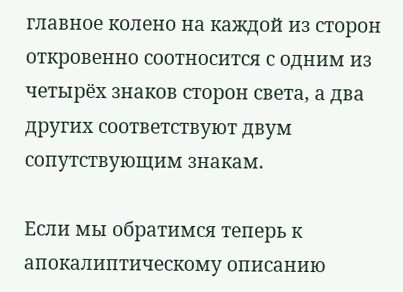главное колено на каждой из сторон откровенно соотносится с одним из четырёх знаков сторон света, а два других соответствуют двум сопутствующим знакам.

Если мы обратимся теперь к апокалиптическому описанию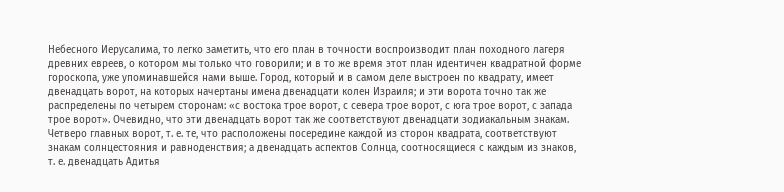Небесного Иерусалима, то легко заметить, что его план в точности воспроизводит план походного лагеря древних евреев, о котором мы только что говорили; и в то же время этот план идентичен квадратной форме гороскопа, уже упоминавшейся нами выше. Город, который и в самом деле выстроен по квадрату, имеет двенадцать ворот, на которых начертаны имена двенадцати колен Израиля; и эти ворота точно так же распределены по четырем сторонам: «с востока трое ворот, с севера трое ворот, с юга трое ворот, с запада трое ворот». Очевидно, что эти двенадцать ворот так же соответствуют двенадцати зодиакальным знакам. Четверо главных ворот, т. е. те, что расположены посередине каждой из сторон квадрата, соответствуют знакам солнцестояния и равноденствия; а двенадцать аспектов Солнца, соотносящиеся с каждым из знаков, т. е. двенадцать Адитья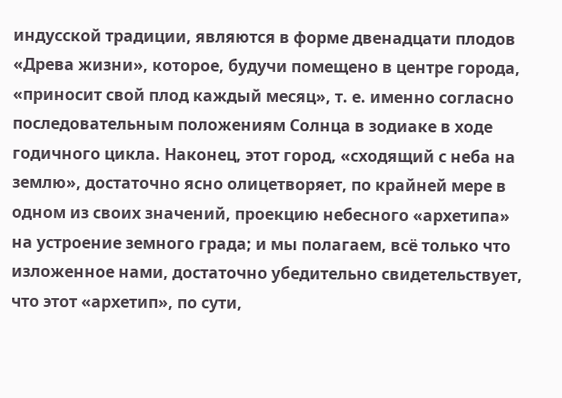индусской традиции, являются в форме двенадцати плодов «Древа жизни», которое, будучи помещено в центре города, «приносит свой плод каждый месяц», т. е. именно согласно последовательным положениям Солнца в зодиаке в ходе годичного цикла. Наконец, этот город, «сходящий с неба на землю», достаточно ясно олицетворяет, по крайней мере в одном из своих значений, проекцию небесного «архетипа» на устроение земного града; и мы полагаем, всё только что изложенное нами, достаточно убедительно свидетельствует, что этот «архетип», по сути,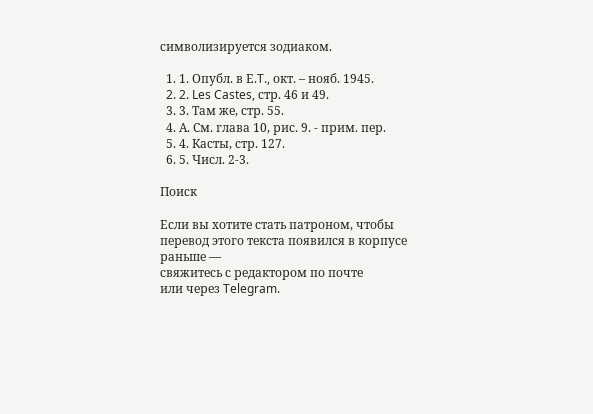символизируется зодиаком.

  1. 1. Опубл. в Е.T., окт. – нояб. 1945.
  2. 2. Les Castes, стр. 46 и 49.
  3. 3. Там же, стр. 55.
  4. А. См. глава 10, рис. 9. - прим. пер.
  5. 4. Касты, стр. 127.
  6. 5. Числ. 2-3.

Поиск

Если вы хотите стать патроном, чтобы
перевод этого текста появился в корпусе раньше —
свяжитесь с редактором по почте
или через Telegram.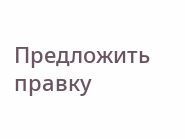Предложить правку